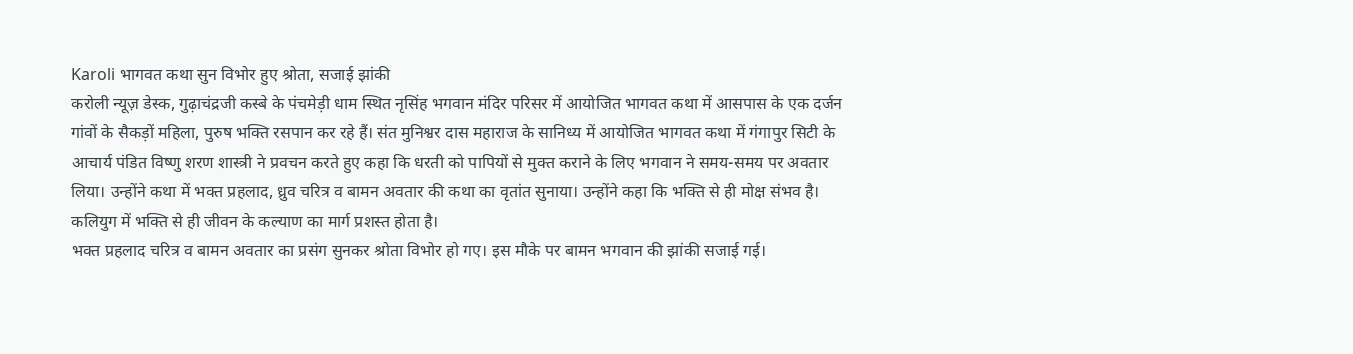Karoli भागवत कथा सुन विभोर हुए श्रोता, सजाई झांकी
करोली न्यूज़ डेस्क, गुढ़ाचंद्रजी कस्बे के पंचमेड़ी धाम स्थित नृसिंह भगवान मंदिर परिसर में आयोजित भागवत कथा में आसपास के एक दर्जन गांवों के सैकड़ों महिला, पुरुष भक्ति रसपान कर रहे हैं। संत मुनिश्वर दास महाराज के सानिध्य में आयोजित भागवत कथा में गंगापुर सिटी के आचार्य पंडित विष्णु शरण शास्त्री ने प्रवचन करते हुए कहा कि धरती को पापियों से मुक्त कराने के लिए भगवान ने समय-समय पर अवतार लिया। उन्होंने कथा में भक्त प्रहलाद, ध्रुव चरित्र व बामन अवतार की कथा का वृतांत सुनाया। उन्होंने कहा कि भक्ति से ही मोक्ष संभव है। कलियुग में भक्ति से ही जीवन के कल्याण का मार्ग प्रशस्त होता है।
भक्त प्रहलाद चरित्र व बामन अवतार का प्रसंग सुनकर श्रोता विभोर हो गए। इस मौके पर बामन भगवान की झांकी सजाई गई।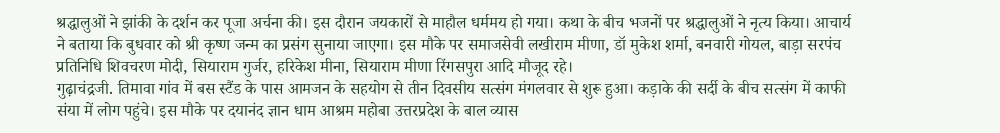श्रद्धालुओं ने झांकी के दर्शन कर पूजा अर्चना की। इस दौरान जयकारों से माहौल धर्ममय हो गया। कथा के बीच भजनों पर श्रद्धालुओं ने नृत्य किया। आचार्य ने बताया कि बुधवार को श्री कृष्ण जन्म का प्रसंग सुनाया जाएगा। इस मौके पर समाजसेवी लखीराम मीणा, डॉ मुकेश शर्मा, बनवारी गोयल, बाड़ा सरपंच प्रतिनिधि शिवचरण मोदी, सियाराम गुर्जर, हरिकेश मीना, सियाराम मीणा रिंगसपुरा आदि मौजूद रहे।
गुढ़ाचंद्रजी. तिमावा गांव में बस स्टैंड के पास आमजन के सहयोग से तीन दिवसीय सत्संग मंगलवार से शुरू हुआ। कड़ाके की सर्दी के बीच सत्संग में काफी संया में लोग पहुंचे। इस मौके पर दयानंद ज्ञान धाम आश्रम महोबा उत्तरप्रदेश के बाल व्यास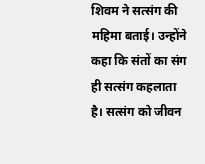शिवम ने सत्संग की महिमा बताई। उन्होंने कहा कि संतों का संग ही सत्संग कहलाता है। सत्संग को जीवन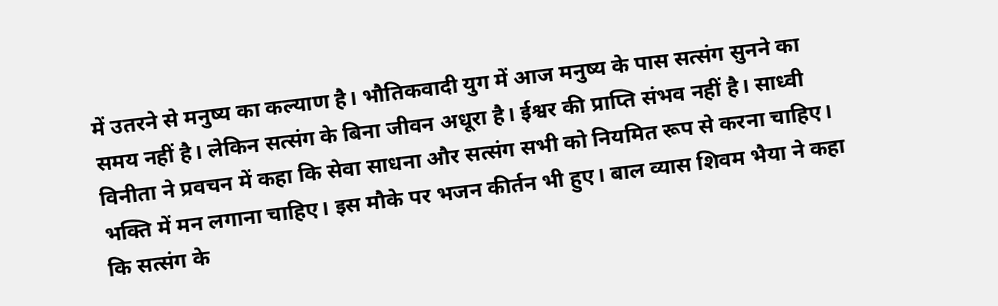में उतरने से मनुष्य का कल्याण है। भौतिकवादी युग में आज मनुष्य के पास सत्संग सुनने का समय नहीं है। लेकिन सत्संग के बिना जीवन अधूरा है। ईश्वर की प्राप्ति संभव नहीं है। साध्वी विनीता ने प्रवचन में कहा कि सेवा साधना और सत्संग सभी को नियमित रूप से करना चाहिए। भक्ति में मन लगाना चाहिए। इस मौके पर भजन कीर्तन भी हुए। बाल व्यास शिवम भैया ने कहा कि सत्संग के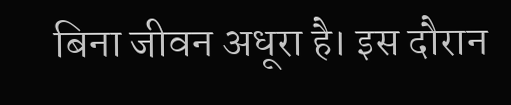बिना जीवन अधूरा है। इस दौरान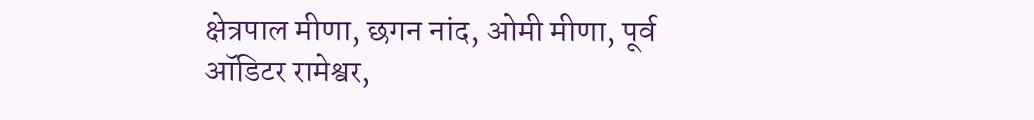क्षेत्रपाल मीणा, छगन नांद, ओमी मीणा, पूर्व ऑडिटर रामेश्वर,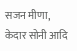सजन मीणा, केदार सोनी आदि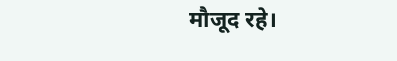मौजूद रहे।